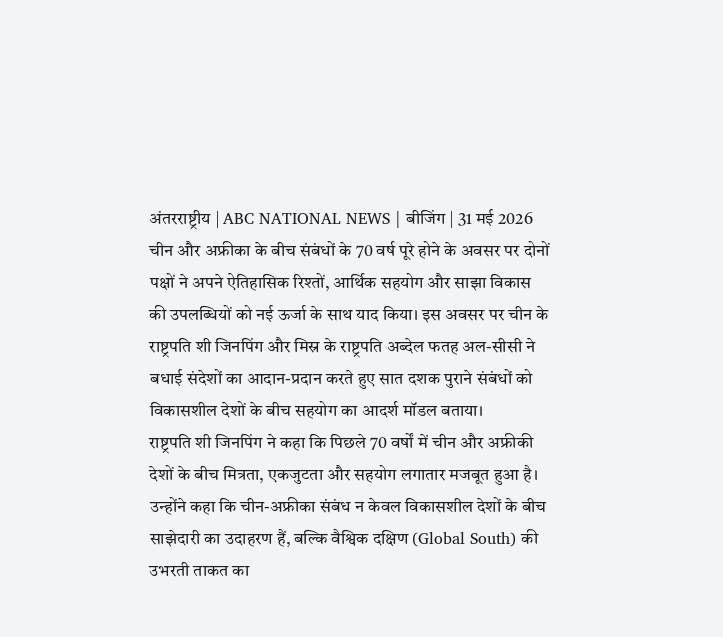अंतरराष्ट्रीय | ABC NATIONAL NEWS | बीजिंग | 31 मई 2026
चीन और अफ्रीका के बीच संबंधों के 70 वर्ष पूरे होने के अवसर पर दोनों पक्षों ने अपने ऐतिहासिक रिश्तों, आर्थिक सहयोग और साझा विकास की उपलब्धियों को नई ऊर्जा के साथ याद किया। इस अवसर पर चीन के राष्ट्रपति शी जिनपिंग और मिस्र के राष्ट्रपति अब्देल फतह अल-सीसी ने बधाई संदेशों का आदान-प्रदान करते हुए सात दशक पुराने संबंधों को विकासशील देशों के बीच सहयोग का आदर्श मॉडल बताया।
राष्ट्रपति शी जिनपिंग ने कहा कि पिछले 70 वर्षों में चीन और अफ्रीकी देशों के बीच मित्रता, एकजुटता और सहयोग लगातार मजबूत हुआ है। उन्होंने कहा कि चीन-अफ्रीका संबंध न केवल विकासशील देशों के बीच साझेदारी का उदाहरण हैं, बल्कि वैश्विक दक्षिण (Global South) की उभरती ताकत का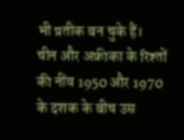भी प्रतीक बन चुके हैं।
चीन और अफ्रीका के रिश्तों की नींव 1950 और 1970 के दशक के बीच उस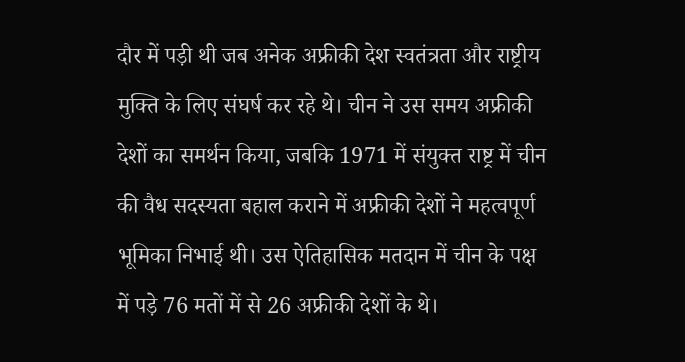दौर में पड़ी थी जब अनेक अफ्रीकी देश स्वतंत्रता और राष्ट्रीय मुक्ति के लिए संघर्ष कर रहे थे। चीन ने उस समय अफ्रीकी देशों का समर्थन किया, जबकि 1971 में संयुक्त राष्ट्र में चीन की वैध सदस्यता बहाल कराने में अफ्रीकी देशों ने महत्वपूर्ण भूमिका निभाई थी। उस ऐतिहासिक मतदान में चीन के पक्ष में पड़े 76 मतों में से 26 अफ्रीकी देशों के थे।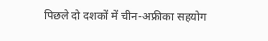पिछले दो दशकों में चीन-अफ्रीका सहयोग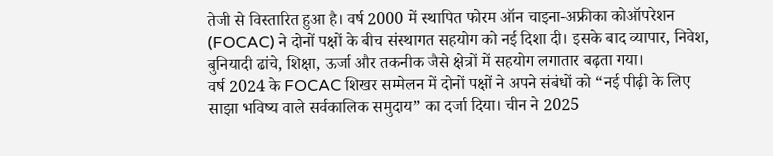तेजी से विस्तारित हुआ है। वर्ष 2000 में स्थापित फोरम ऑन चाइना-अफ्रीका कोऑपरेशन (FOCAC) ने दोनों पक्षों के बीच संस्थागत सहयोग को नई दिशा दी। इसके बाद व्यापार, निवेश, बुनियादी ढांचे, शिक्षा, ऊर्जा और तकनीक जैसे क्षेत्रों में सहयोग लगातार बढ़ता गया।
वर्ष 2024 के FOCAC शिखर सम्मेलन में दोनों पक्षों ने अपने संबंधों को “नई पीढ़ी के लिए साझा भविष्य वाले सर्वकालिक समुदाय” का दर्जा दिया। चीन ने 2025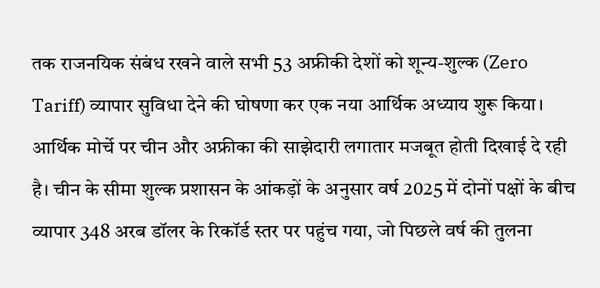तक राजनयिक संबंध रखने वाले सभी 53 अफ्रीकी देशों को शून्य-शुल्क (Zero Tariff) व्यापार सुविधा देने की घोषणा कर एक नया आर्थिक अध्याय शुरू किया।
आर्थिक मोर्चे पर चीन और अफ्रीका की साझेदारी लगातार मजबूत होती दिखाई दे रही है। चीन के सीमा शुल्क प्रशासन के आंकड़ों के अनुसार वर्ष 2025 में दोनों पक्षों के बीच व्यापार 348 अरब डॉलर के रिकॉर्ड स्तर पर पहुंच गया, जो पिछले वर्ष की तुलना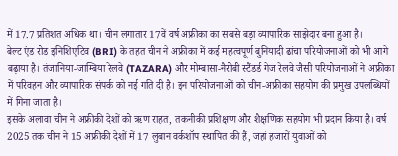में 17.7 प्रतिशत अधिक था। चीन लगातार 17वें वर्ष अफ्रीका का सबसे बड़ा व्यापारिक साझेदार बना हुआ है।
बेल्ट एंड रोड इनिशिएटिव (BRI) के तहत चीन ने अफ्रीका में कई महत्वपूर्ण बुनियादी ढांचा परियोजनाओं को भी आगे बढ़ाया है। तंजानिया-जाम्बिया रेलवे (TAZARA) और मोम्बासा-नैरोबी स्टैंडर्ड गेज रेलवे जैसी परियोजनाओं ने अफ्रीका में परिवहन और व्यापारिक संपर्क को नई गति दी है। इन परियोजनाओं को चीन-अफ्रीका सहयोग की प्रमुख उपलब्धियों में गिना जाता है।
इसके अलावा चीन ने अफ्रीकी देशों को ऋण राहत, तकनीकी प्रशिक्षण और शैक्षणिक सहयोग भी प्रदान किया है। वर्ष 2025 तक चीन ने 15 अफ्रीकी देशों में 17 लुबान वर्कशॉप स्थापित की हैं, जहां हजारों युवाओं को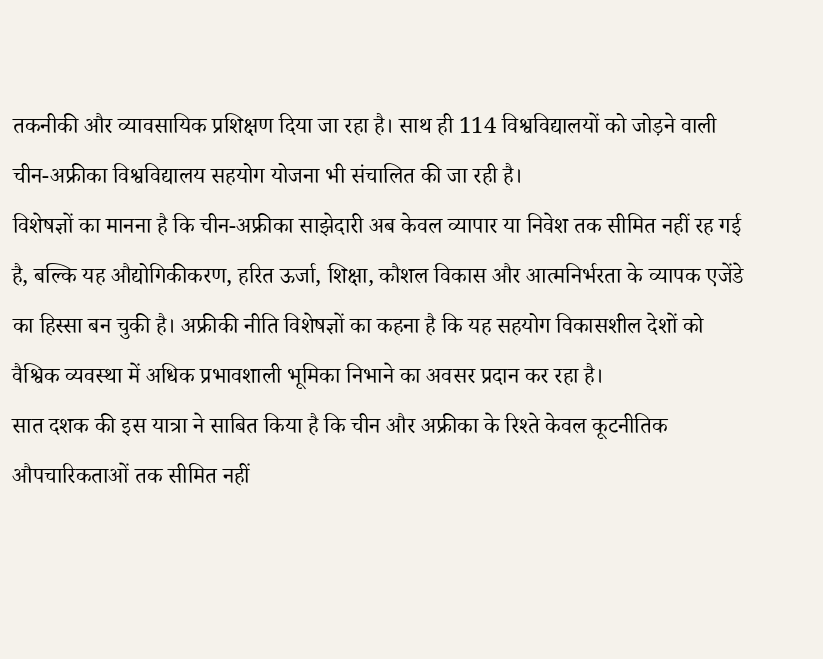तकनीकी और व्यावसायिक प्रशिक्षण दिया जा रहा है। साथ ही 114 विश्वविद्यालयों को जोड़ने वाली चीन-अफ्रीका विश्वविद्यालय सहयोग योजना भी संचालित की जा रही है।
विशेषज्ञों का मानना है कि चीन-अफ्रीका साझेदारी अब केवल व्यापार या निवेश तक सीमित नहीं रह गई है, बल्कि यह औद्योगिकीकरण, हरित ऊर्जा, शिक्षा, कौशल विकास और आत्मनिर्भरता के व्यापक एजेंडे का हिस्सा बन चुकी है। अफ्रीकी नीति विशेषज्ञों का कहना है कि यह सहयोग विकासशील देशों को वैश्विक व्यवस्था में अधिक प्रभावशाली भूमिका निभाने का अवसर प्रदान कर रहा है।
सात दशक की इस यात्रा ने साबित किया है कि चीन और अफ्रीका के रिश्ते केवल कूटनीतिक औपचारिकताओं तक सीमित नहीं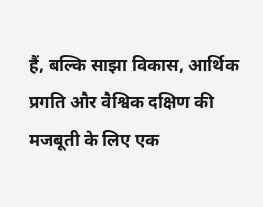हैं, बल्कि साझा विकास, आर्थिक प्रगति और वैश्विक दक्षिण की मजबूती के लिए एक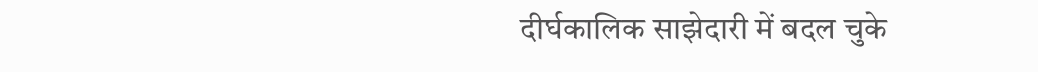दीर्घकालिक साझेदारी में बदल चुके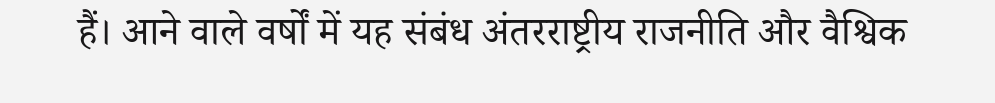हैं। आने वाले वर्षों में यह संबंध अंतरराष्ट्रीय राजनीति और वैश्विक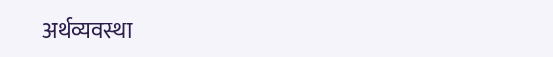अर्थव्यवस्था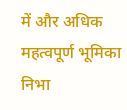में और अधिक महत्वपूर्ण भूमिका निभा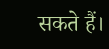सकते हैं।